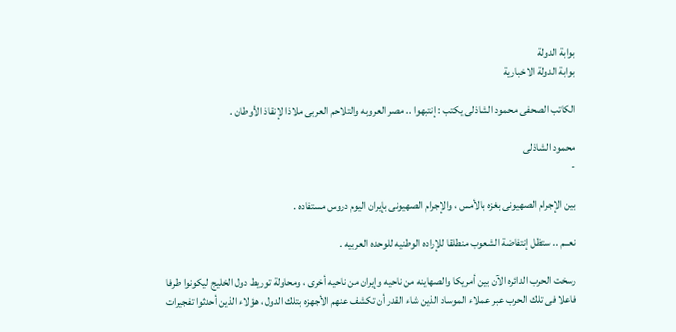بوابة الدولة
بوابة الدولة الاخبارية

الكاتب الصحفى محمود الشاذلى يكتب : إنتبهوا .. مصر العروبه والتلاحم العربى ملاذا لإنقاذ الأوطان .

محمود الشاذلى
-

بين الإجرام الصهيونى بغزه بالأمس ، والإجرام الصهيونى بإيران اليوم دروس مستفاده .

نعــم .. ستظل إنتفاضة الشعوب منطلقا للإراده الوطنيه للوحده العربيه .

رسخت الحرب الدائره الآن بين أمريكا والصهاينه من ناحيه وإيران من ناحيه أخرى ، ومحاولة توريط دول الخليج ليكونوا طرفا فاعلا فى تلك الحرب عبر عملاء الموساد الذين شاء القدر أن تكشف عنهم الأجهزه بتلك الدول ، هؤلاء الذين أحدثوا تفجيرات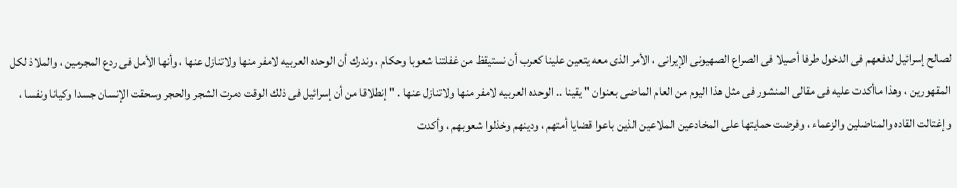لصالح إسرائيل لدفعهم فى الدخول طرفا أصيلا فى الصراع الصهيونى الإيرانى ، الأمر الذى معه يتعين علينا كعرب أن نستيقظ من غفلتنا شعوبا وحكام ، وندرك أن الوحده العربيه لامفر منها ولاتنازل عنها ، وأنها الأمل فى ردع المجرمين ، والملاذ لكل المقهورين ، وهذا ماأكدت عليه فى مقالى المنشور فى مثل هذا اليوم من العام الماضى بعنوان " يقينا .. الوحده العربيه لامفر منها ولاتنازل عنها . " إنطلاقا من أن إسرائيل فى ذلك الوقت دمرت الشجر والحجر وسحقت الإنسان جسدا وكيانا ونفسا ، وإغتالت القاده والمناضلين والزعماء ، وفرضت حمايتها على المخادعين الملاعين الذين باعوا قضايا أمتهم ، ودينهم وخذلوا شعوبهم ، وأكدت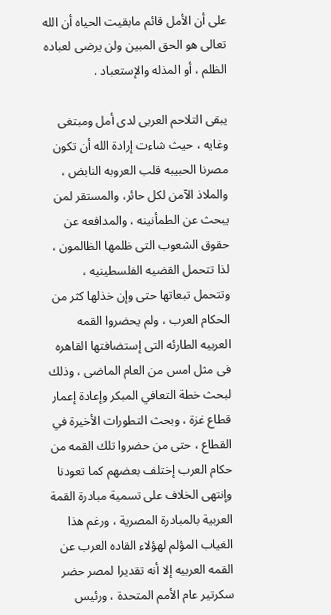على أن الأمل قائم مابقيت الحياه أن الله تعالى هو الحق المبين ولن يرضى لعباده الظلم ، أو المذله والإستعباد .

يبقى التلاحم العربى لدى أمل ومبتغى وغايه ، حيث شاءت إرادة الله أن تكون مصرنا الحبيبه قلب العروبه النابض ، والملاذ الآمن لكل حائر، والمستقر لمن يبحث عن الطمأنينه ، والمدافعه عن حقوق الشعوب التى ظلمها الظالمون ، لذا تتحمل القضيه الفلسطينيه ، وتتحمل تبعاتها حتى وإن خذلها كثر من الحكام العرب ، ولم يحضروا القمه العربيه الطارئه التى إستضافتها القاهره فى مثل امس من العام الماضى ، وذلك لبحث خطة التعافي المبكر وإعادة إعمار قطاع غزة ، وبحث التطورات الأخيرة في القطاع ، حتى من حضروا تلك القمه من حكام العرب إختلف بعضهم كما تعودنا وإنتهى الخلاف على تسمية مبادرة القمة العربية بالمبادرة المصرية ، ورغم هذا الغياب المؤلم لهؤلاء القاده العرب عن القمه العربيه إلا أنه تقديرا لمصر حضر سكرتير عام الأمم المتحدة ، ورئيس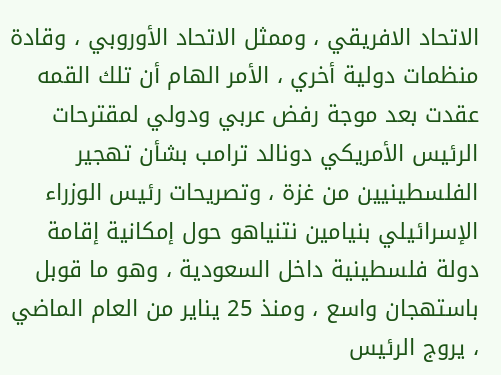الاتحاد الافريقي ، وممثل الاتحاد الأوروبي ، وقادة منظمات دولية أخري ، الأمر الهام أن تلك القمه عقدت بعد موجة رفض عربي ودولي لمقترحات الرئيس الأمريكي دونالد ترامب بشأن تهجير الفلسطينيين من غزة ، وتصريحات رئيس الوزراء الإسرائيلي بنيامين نتنياهو حول إمكانية إقامة دولة فلسطينية داخل السعودية ، وهو ما قوبل باستهجان واسع ، ومنذ 25 يناير من العام الماضي ، يروج الرئيس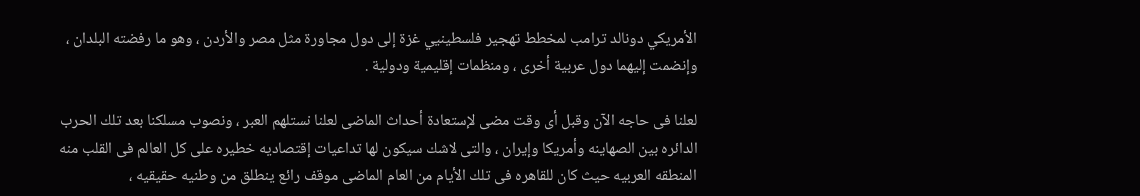الأمريكي دونالد ترامب لمخطط تهجير فلسطينيي غزة إلى دول مجاورة مثل مصر والأردن ، وهو ما رفضته البلدان ، وإنضمت إليهما دول عربية أخرى ، ومنظمات إقليمية ودولية .

لعلنا فى حاجه الآن وقبل أى وقت مضى لإستعادة أحداث الماضى لعلنا نستلهم العبر ، ونصوب مسلكنا بعد تلك الحرب الدائره بين الصهاينه وأمريكا وإيران ، والتى لاشك سيكون لها تداعيات إقتصاديه خطيره على كل العالم فى القلب منه المنطقه العربيه حيث كان للقاهره فى تلك الأيام من العام الماضى موقف رائع ينطلق من وطنيه حقيقيه ،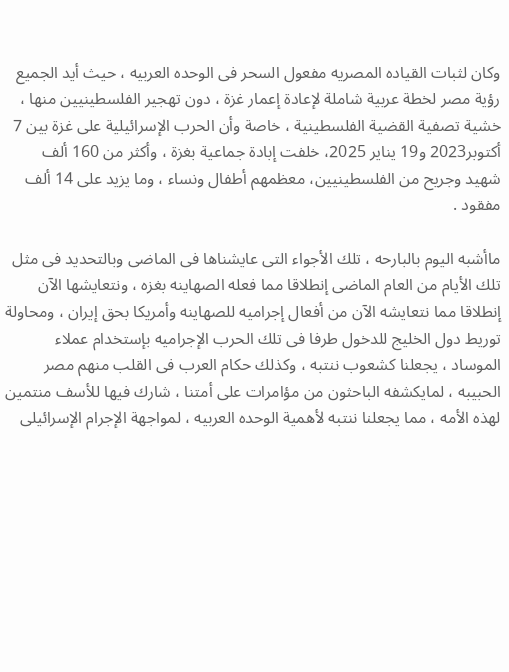وكان لثبات القياده المصريه مفعول السحر فى الوحده العربيه ، حيث أيد الجميع رؤية مصر لخطة عربية شاملة لإعادة إعمار غزة ، دون تهجير الفلسطينيين منها ، خشية تصفية القضية الفلسطينية ، خاصة وأن الحرب الإسرائيلية على غزة بين 7 أكتوبر2023 و19 يناير 2025، خلفت إبادة جماعية بغزة ، وأكثر من 160 ألف شهيد وجريح من الفلسطينيين، معظمهم أطفال ونساء ، وما يزيد على 14 ألف مفقود .

ماأشبه اليوم بالبارحه ، تلك الأجواء التى عايشناها فى الماضى وبالتحديد فى مثل تلك الأيام من العام الماضى إنطلاقا مما فعله الصهاينه بغزه ، ونتعايشها الآن إنطلاقا مما نتعايشه الآن من أفعال إجراميه للصهاينه وأمريكا بحق إيران ، ومحاولة توريط دول الخليج للدخول طرفا فى تلك الحرب الإجراميه بإستخدام عملاء الموساد ، يجعلنا كشعوب ننتبه ، وكذلك حكام العرب فى القلب منهم مصر الحبيبه ، لمايكشفه الباحثون من مؤامرات على أمتنا ، شارك فيها للأسف منتمين لهذه الأمه ، مما يجعلنا ننتبه لأهمية الوحده العربيه ، لمواجهة الإجرام الإسرائيلى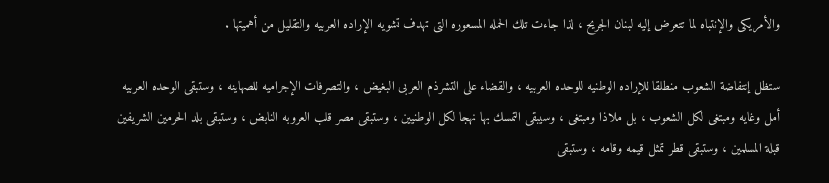والأمريكى والإنتباه لما تتعرض إليه لبنان الجريح ، لذا جاءت تلك الحمله المسعوره التى تهدف تشويه الإراده العربيه والتقليل من أهميتها .

ستظل إنتفاضة الشعوب منطلقا للإراده الوطنيه للوحده العربيه ، والقضاء على التشرذم العربى البغيض ، والتصرفات الإجراميه للصهاينه ، وستبقى الوحده العربيه أمل وغايه ومبتغى لكل الشعوب ، بل ملاذا ومبتغى ، وسيبقى التمسك بها نهجا لكل الوطنيين ، وستبقى مصر قلب العروبه النابض ، وستبقى بلد الحرمين الشريفين قبلة المسلمين ، وستبقى قطر تمثل قيمه وقامه ، وستبقى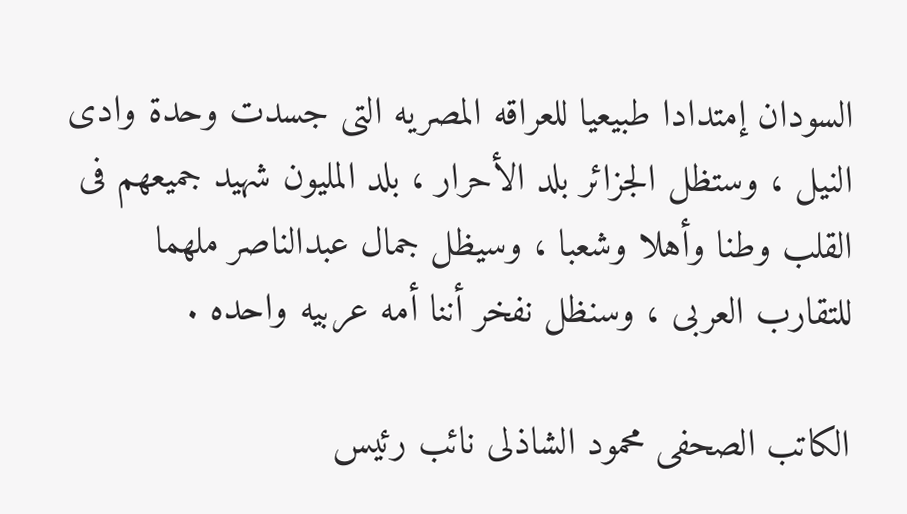السودان إمتدادا طبيعيا للعراقه المصريه التى جسدت وحدة وادى النيل ، وستظل الجزائر بلد الأحرار ، بلد المليون شهيد جميعهم فى القلب وطنا وأهلا وشعبا ، وسيظل جمال عبدالناصر ملهما للتقارب العربى ، وسنظل نفخر أننا أمه عربيه واحده .

الكاتب الصحفى محمود الشاذلى نائب رئيس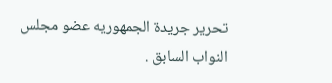تحرير جريدة الجمهوريه عضو مجلس النواب السابق .